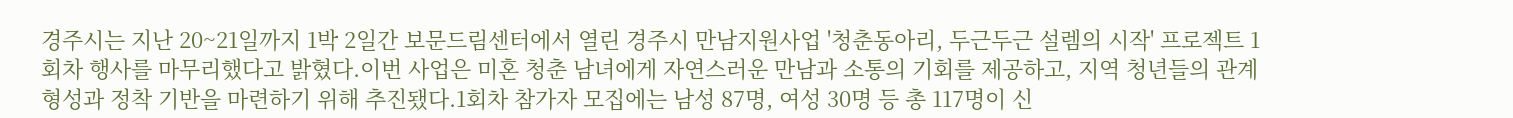경주시는 지난 20~21일까지 1박 2일간 보문드림센터에서 열린 경주시 만남지원사업 '청춘동아리, 두근두근 설렘의 시작' 프로젝트 1회차 행사를 마무리했다고 밝혔다.이번 사업은 미혼 청춘 남녀에게 자연스러운 만남과 소통의 기회를 제공하고, 지역 청년들의 관계 형성과 정착 기반을 마련하기 위해 추진됐다.1회차 참가자 모집에는 남성 87명, 여성 30명 등 총 117명이 신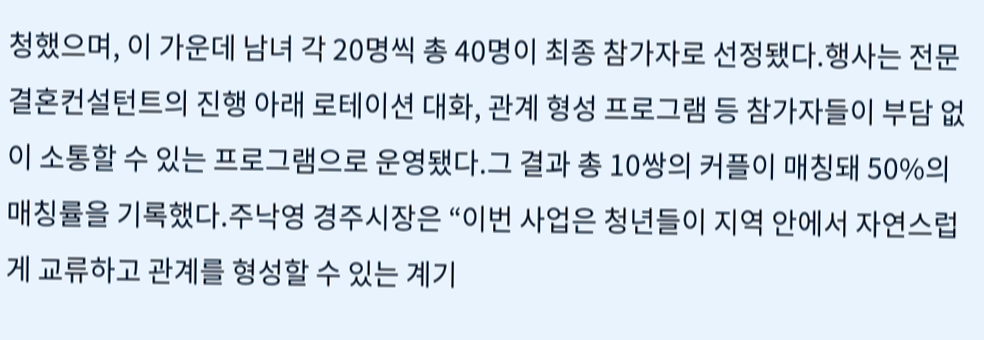청했으며, 이 가운데 남녀 각 20명씩 총 40명이 최종 참가자로 선정됐다.행사는 전문 결혼컨설턴트의 진행 아래 로테이션 대화, 관계 형성 프로그램 등 참가자들이 부담 없이 소통할 수 있는 프로그램으로 운영됐다.그 결과 총 10쌍의 커플이 매칭돼 50%의 매칭률을 기록했다.주낙영 경주시장은 “이번 사업은 청년들이 지역 안에서 자연스럽게 교류하고 관계를 형성할 수 있는 계기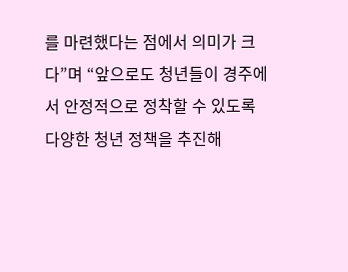를 마련했다는 점에서 의미가 크다”며 “앞으로도 청년들이 경주에서 안정적으로 정착할 수 있도록 다양한 청년 정책을 추진해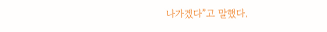나가겠다”고 말했다.